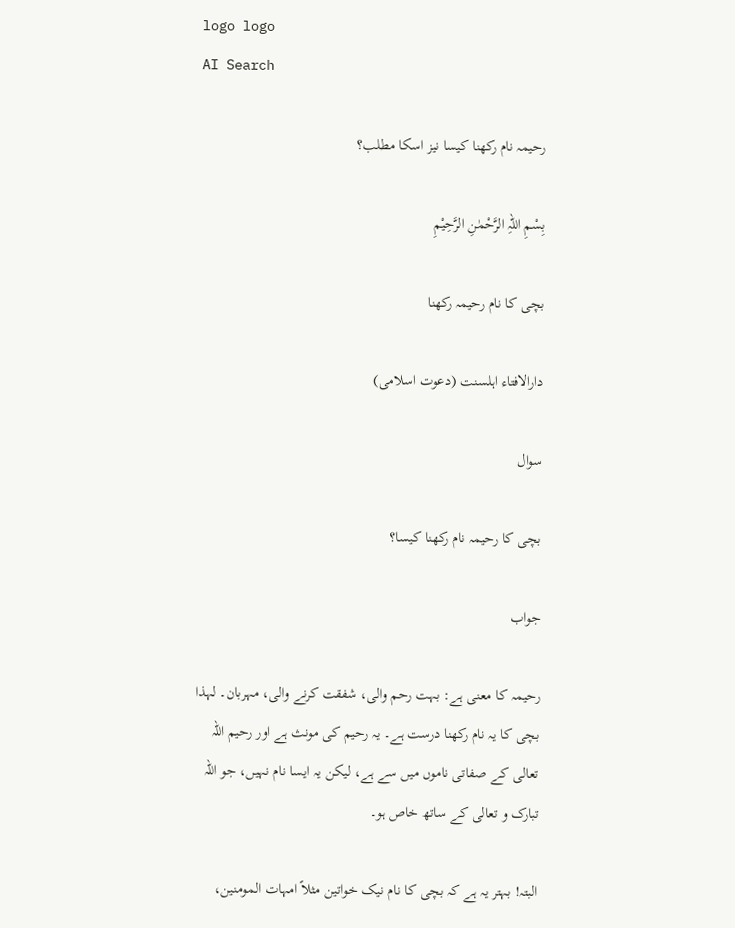logo logo
AI Search

رحیمہ نام رکھنا کیسا نیز اسکا مطلب؟

بِسْمِ اللہِ الرَّحْمٰنِ الرَّحِيْمِ

بچی کا نام رحیمہ رکھنا

دارالافتاء اہلسنت (دعوت اسلامی)

سوال

بچی کا رحیمہ نام رکھنا کیسا؟

جواب

رحیمہ کا معنی ہے: بہت رحم والی، شفقت کرنے والی، مہربان۔ لہذا بچی کا یہ نام رکھنا درست ہے۔ یہ رحیم کی مونث ہے اور رحیم اللہ تعالی کے صفاتی ناموں میں سے ہے، لیکن یہ ایسا نام نہیں، جو اللہ تبارک و تعالی کے ساتھ خاص ہو۔

البتہ! بہتر یہ ہے کہ بچی کا نام نیک خواتین مثلاً امہات المومنین،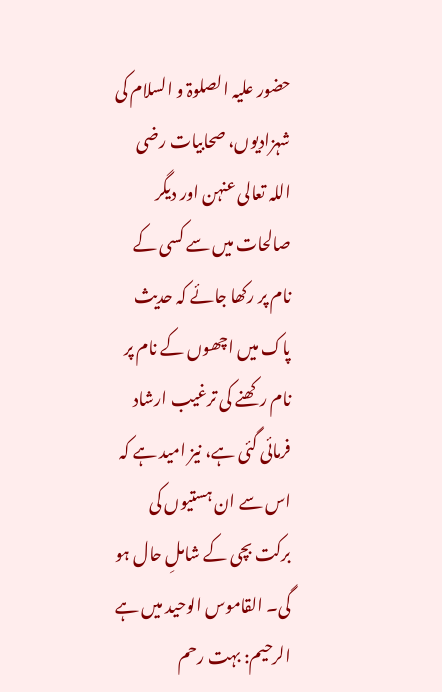حضور علیہ الصلوۃ و السلام کی شہزادیوں، صحابیات رضی اللہ تعالی عنہن اور دیگر صالحات میں سے کسی کے نام پر رکھا جائے کہ حدیث پاک میں اچھوں کے نام پر نام رکھنے کی ترغیب ارشاد فرمائی گئی ہے، نیز امید ہے کہ اس سے ان ہستیوں کی برکت بچی کے شاملِ حال ہو گی۔ القاموس الوحید میں ہے الرحیم: بہت رحم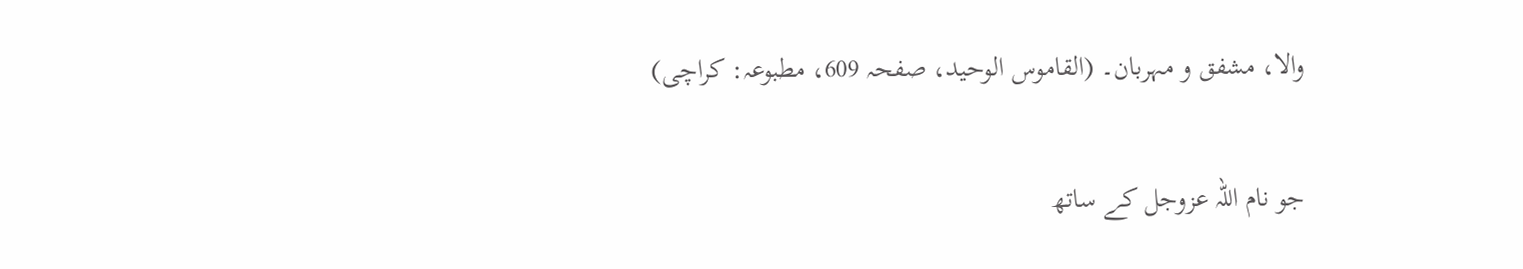والا، مشفق و مہربان۔ (القاموس الوحید، صفحہ 609، مطبوعہ: کراچی)

جو نام اللہ عزوجل کے ساتھ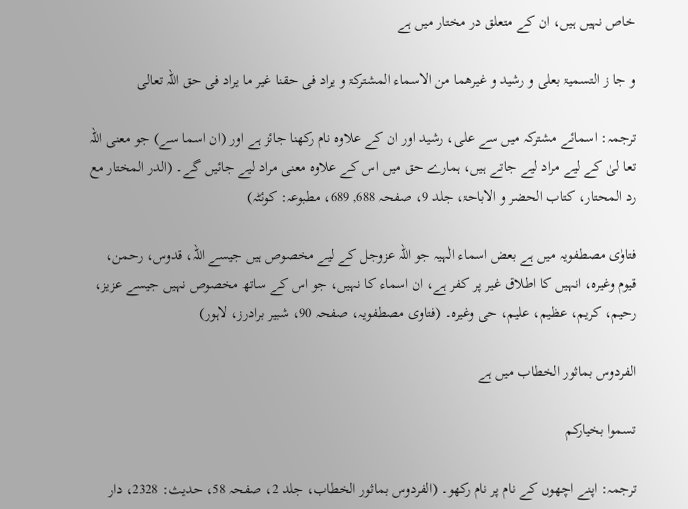خاص نہیں ہیں، ان کے متعلق در مختار میں ہے

و جا ز التسمیۃ بعلی و رشید و غیرھما من الاسماء المشترکۃ و یراد فی حقنا غیر ما یراد فی حق اللہ تعالی

ترجمہ: اسمائے مشترکہ میں سے علی، رشید اور ان کے علاوہ نام رکھنا جائز ہے اور (ان اسما سے) جو معنی اللہ تعا لیٰ کے لیے مراد لیے جاتے ہیں، ہمارے حق میں اس کے علاوہ معنی مراد لیے جائیں گے۔ (الدر المختار مع رد المحتار، کتاب الحضر و الاباحۃ، جلد 9، صفحہ 688, 689، مطبوعہ: کوئٹہ)

فتاوٰی مصطفویہ میں ہے بعض اسماء الٰہیہ جو اللہ عزوجل کے لیے مخصوص ہیں جیسے اللہ، قدوس، رحمن، قیوم وغیرہ، انہیں کا اطلاق غیر پر کفر ہے، ان اسماء کا نہیں، جو اس کے ساتھ مخصوص نہیں جیسے عزیز، رحیم، کریم، عظیم، علیم، حی وغیرہ۔ (فتاوی مصطفویہ، صفحہ 90، شبیر برادرز، لاہور)

الفردوس بماثور الخطاب میں ہے

تسموا بخياركم

ترجمہ: اپنے اچھوں کے نام پر نام رکھو۔ (الفردوس بماثور الخطاب، جلد 2، صفحہ 58، حدیث: 2328، دار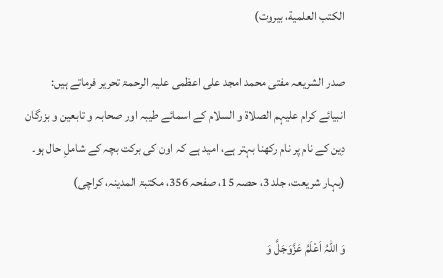الكتب العلمية، بيروت)

صدر الشریعہ مفتی محمد امجد علی اعظمی علیہ الرحمۃ تحریر فرماتے ہیں: انبیائے کرام علیہم الصلاۃ و السلام کے اسمائے طیبہ اور صحابہ و تابعین و بزرگان دِین کے نام پر نام رکھنا بہتر ہے، امید ہے کہ اون کی برکت بچہ کے شاملِ حال ہو۔ (بہار شریعت، جلد 3، حصہ 15، صفحہ 356، مکتبۃ المدینہ، کراچی)

وَ اللہُ اَعْلَمُ عَزَّوَجَلَّ وَ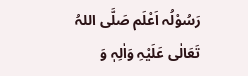رَسُوْلُہ اَعْلَم صَلَّی اللہُ تَعَالٰی عَلَیْہِ وَاٰلِہٖ وَ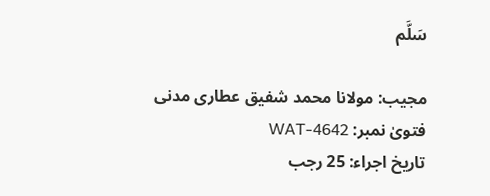سَلَّم

مجیب: مولانا محمد شفیق عطاری مدنی
فتویٰ نمبر: WAT-4642
تاریخ اجراء: 25 رجب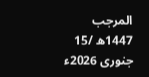المرجب 1447ھ /15 جنوری 2026ء